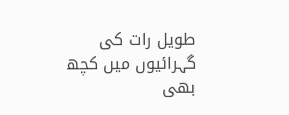طویل رات کی گہرائیوں میں کچھ بھی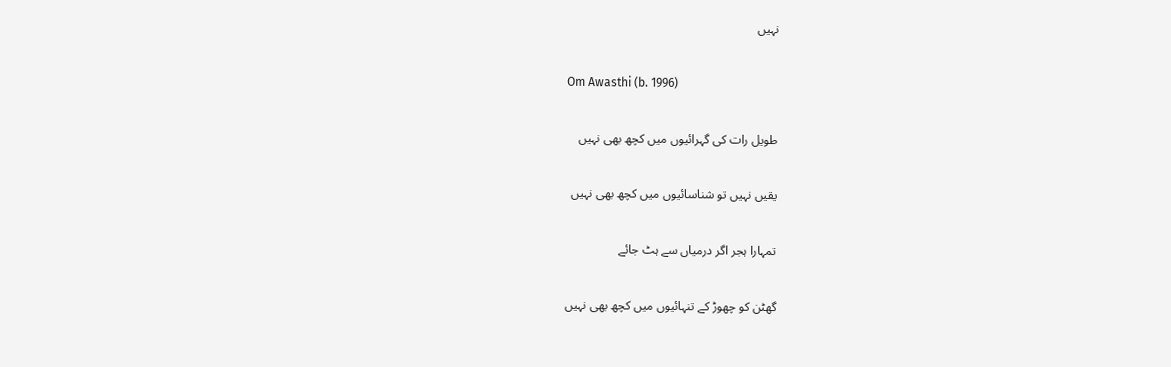نہیں

Om Awasthi (b. 1996)

طویل رات کی گہرائیوں میں کچھ بھی نہیں

یقیں نہیں تو شناسائیوں میں کچھ بھی نہیں

تمہارا ہجر اگر درمیاں سے ہٹ جائے

گھٹن کو چھوڑ کے تنہائیوں میں کچھ بھی نہیں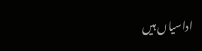اداسیاں ہیں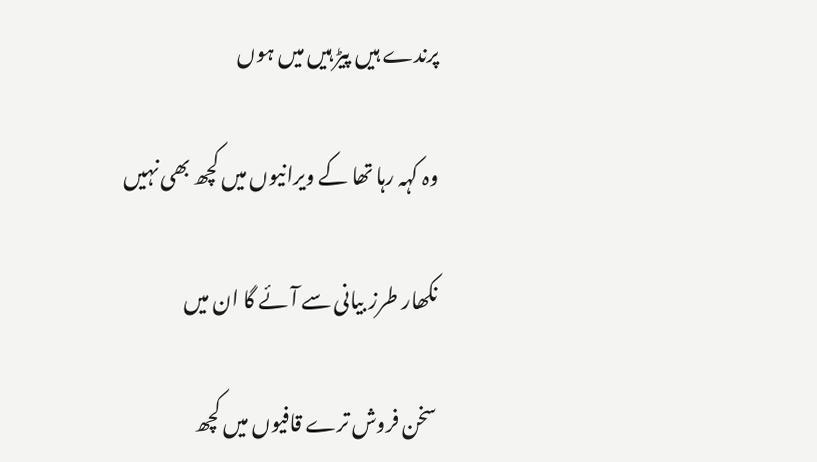پرندے ہیں پیڑ ہیں میں ہوں

وہ کہہ رہا تھا کے ویرانیوں میں کچھ بھی نہیں

نکھار طرز بیانی سے آئے گا ان میں

سخن فروش ترے قافیوں میں کچھ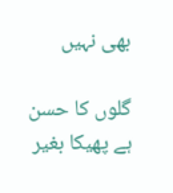بھی نہیں

گلوں کا حسن ہے پھیکا بغیر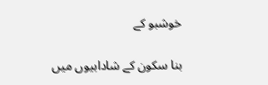خوشبو کے

بنا سکون کے شادابیوں میں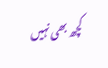کچھ بھی نہیں